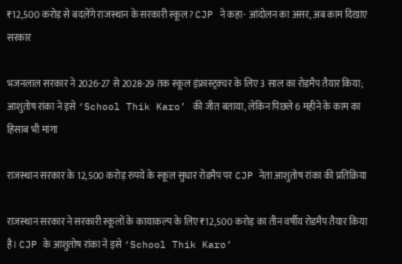₹12,500 करोड़ से बदलेंगे राजस्थान के सरकारी स्कूल? CJP ने कहा- आंदोलन का असर, अब काम दिखाए सरकार

भजनलाल सरकार ने 2026-27 से 2028-29 तक स्कूल इंफ्रास्ट्रक्चर के लिए 3 साल का रोडमैप तैयार किया; आशुतोष रांका ने इसे ‘School Thik Karo’ की जीत बताया, लेकिन पिछले 6 महीने के काम का हिसाब भी मांगा

राजस्थान सरकार के 12,500 करोड़ रुपये के स्कूल सुधार रोडमैप पर CJP नेता आशुतोष रांका की प्रतिक्रिया

राजस्थान सरकार ने सरकारी स्कूलों के कायाकल्प के लिए ₹12,500 करोड़ का तीन वर्षीय रोडमैप तैयार किया है। CJP के आशुतोष रांका ने इसे ‘School Thik Karo’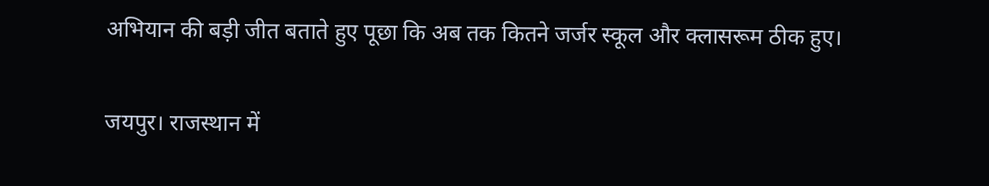अभियान की बड़ी जीत बताते हुए पूछा कि अब तक कितने जर्जर स्कूल और क्लासरूम ठीक हुए।

जयपुर। राजस्थान में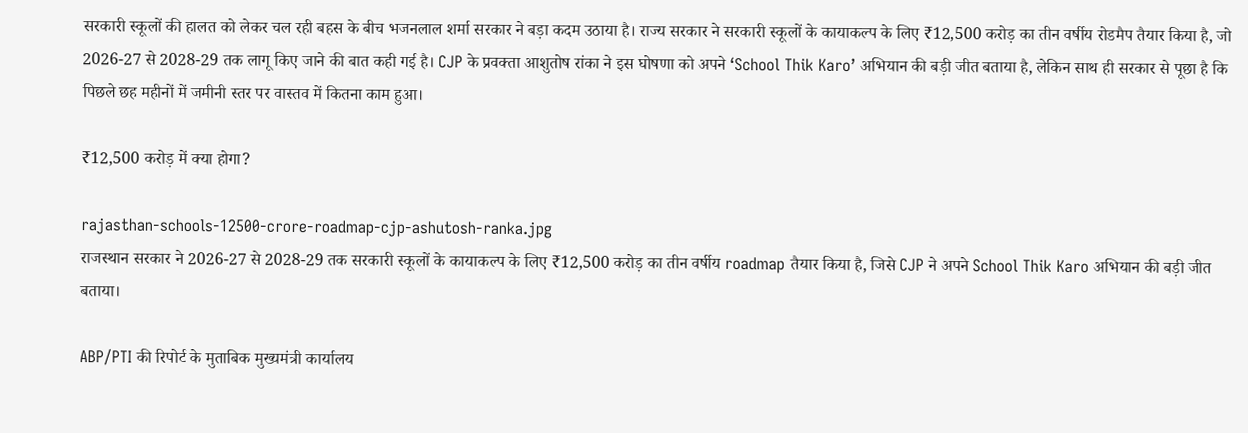सरकारी स्कूलों की हालत को लेकर चल रही बहस के बीच भजनलाल शर्मा सरकार ने बड़ा कदम उठाया है। राज्य सरकार ने सरकारी स्कूलों के कायाकल्प के लिए ₹12,500 करोड़ का तीन वर्षीय रोडमैप तैयार किया है, जो 2026-27 से 2028-29 तक लागू किए जाने की बात कही गई है। CJP के प्रवक्ता आशुतोष रांका ने इस घोषणा को अपने ‘School Thik Karo’ अभियान की बड़ी जीत बताया है, लेकिन साथ ही सरकार से पूछा है कि पिछले छह महीनों में जमीनी स्तर पर वास्तव में कितना काम हुआ।

₹12,500 करोड़ में क्या होगा?

rajasthan-schools-12500-crore-roadmap-cjp-ashutosh-ranka.jpg
राजस्थान सरकार ने 2026-27 से 2028-29 तक सरकारी स्कूलों के कायाकल्प के लिए ₹12,500 करोड़ का तीन वर्षीय roadmap तैयार किया है, जिसे CJP ने अपने School Thik Karo अभियान की बड़ी जीत बताया।

ABP/PTI की रिपोर्ट के मुताबिक मुख्यमंत्री कार्यालय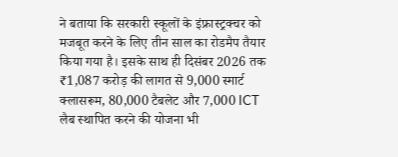ने बताया कि सरकारी स्कूलों के इंफ्रास्ट्रक्चर को मजबूत करने के लिए तीन साल का रोडमैप तैयार किया गया है। इसके साथ ही दिसंबर 2026 तक ₹1,087 करोड़ की लागत से 9,000 स्मार्ट क्लासरूम, 80,000 टैबलेट और 7,000 ICT लैब स्थापित करने की योजना भी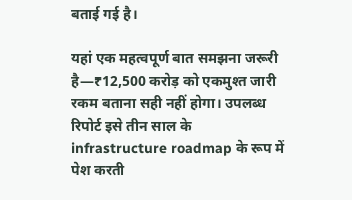बताई गई है।

यहां एक महत्वपूर्ण बात समझना जरूरी है—₹12,500 करोड़ को एकमुश्त जारी रकम बताना सही नहीं होगा। उपलब्ध रिपोर्ट इसे तीन साल के infrastructure roadmap के रूप में पेश करती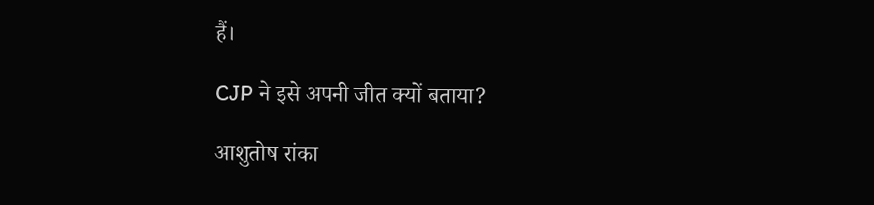हैं।

CJP ने इसे अपनी जीत क्यों बताया?

आशुतोष रांका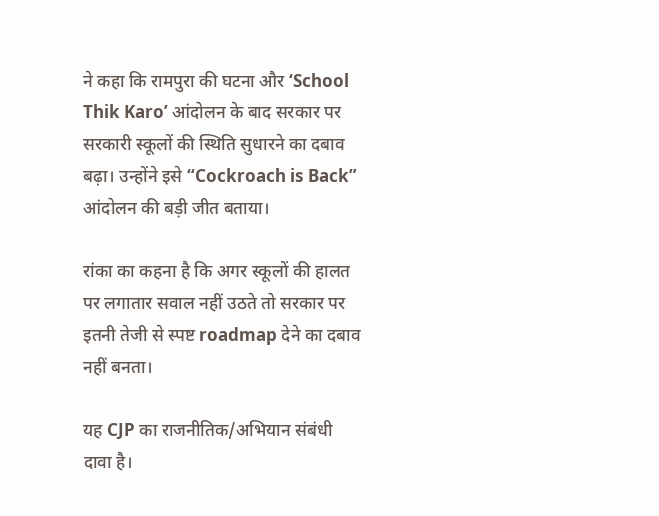ने कहा कि रामपुरा की घटना और ‘School Thik Karo’ आंदोलन के बाद सरकार पर सरकारी स्कूलों की स्थिति सुधारने का दबाव बढ़ा। उन्होंने इसे “Cockroach is Back” आंदोलन की बड़ी जीत बताया।

रांका का कहना है कि अगर स्कूलों की हालत पर लगातार सवाल नहीं उठते तो सरकार पर इतनी तेजी से स्पष्ट roadmap देने का दबाव नहीं बनता।

यह CJP का राजनीतिक/अभियान संबंधी दावा है।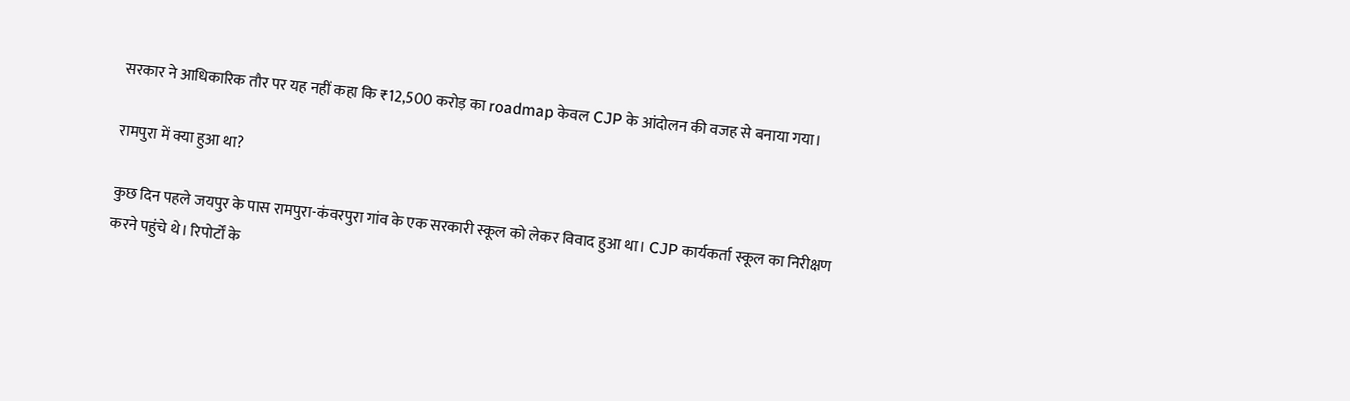सरकार ने आधिकारिक तौर पर यह नहीं कहा कि ₹12,500 करोड़ का roadmap केवल CJP के आंदोलन की वजह से बनाया गया।

रामपुरा में क्या हुआ था?

कुछ दिन पहले जयपुर के पास रामपुरा-कंवरपुरा गांव के एक सरकारी स्कूल को लेकर विवाद हुआ था। CJP कार्यकर्ता स्कूल का निरीक्षण करने पहुंचे थे। रिपोर्टों के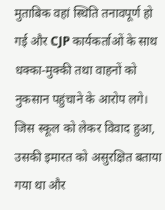मुताबिक वहां स्थिति तनावपूर्ण हो गई और CJP कार्यकर्ताओं के साथ धक्का-मुक्की तथा वाहनों को नुकसान पहुंचाने के आरोप लगे। जिस स्कूल को लेकर विवाद हुआ, उसकी इमारत को असुरक्षित बताया गया था और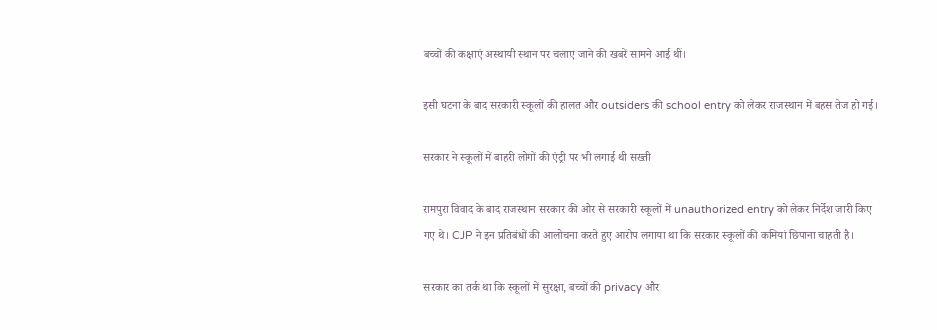बच्चों की कक्षाएं अस्थायी स्थान पर चलाए जाने की खबरें सामने आई थीं।

इसी घटना के बाद सरकारी स्कूलों की हालत और outsiders की school entry को लेकर राजस्थान में बहस तेज हो गई।

सरकार ने स्कूलों में बाहरी लोगों की एंट्री पर भी लगाई थी सख्ती

रामपुरा विवाद के बाद राजस्थान सरकार की ओर से सरकारी स्कूलों में unauthorized entry को लेकर निर्देश जारी किए गए थे। CJP ने इन प्रतिबंधों की आलोचना करते हुए आरोप लगाया था कि सरकार स्कूलों की कमियां छिपाना चाहती है।

सरकार का तर्क था कि स्कूलों में सुरक्षा, बच्चों की privacy और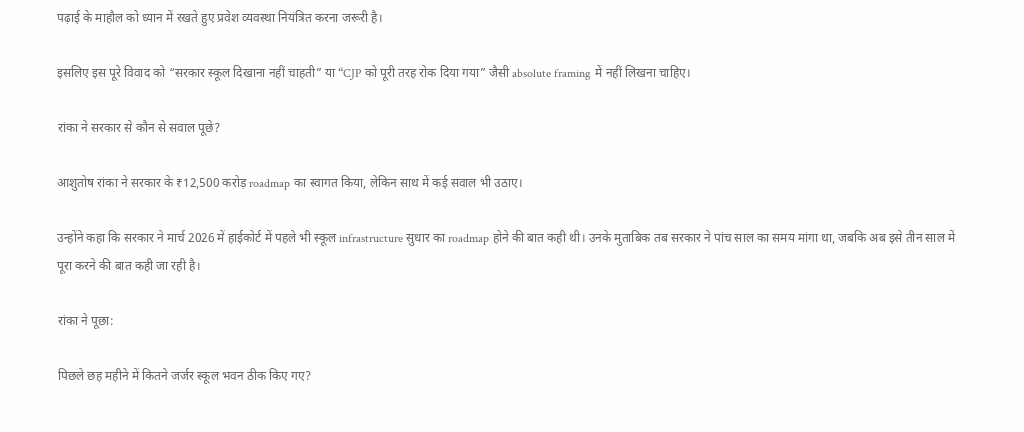पढ़ाई के माहौल को ध्यान में रखते हुए प्रवेश व्यवस्था नियंत्रित करना जरूरी है।

इसलिए इस पूरे विवाद को “सरकार स्कूल दिखाना नहीं चाहती” या “CJP को पूरी तरह रोक दिया गया” जैसी absolute framing में नहीं लिखना चाहिए।

रांका ने सरकार से कौन से सवाल पूछे?

आशुतोष रांका ने सरकार के ₹12,500 करोड़ roadmap का स्वागत किया, लेकिन साथ में कई सवाल भी उठाए।

उन्होंने कहा कि सरकार ने मार्च 2026 में हाईकोर्ट में पहले भी स्कूल infrastructure सुधार का roadmap होने की बात कही थी। उनके मुताबिक तब सरकार ने पांच साल का समय मांगा था, जबकि अब इसे तीन साल में पूरा करने की बात कही जा रही है।

रांका ने पूछा:

पिछले छह महीने में कितने जर्जर स्कूल भवन ठीक किए गए?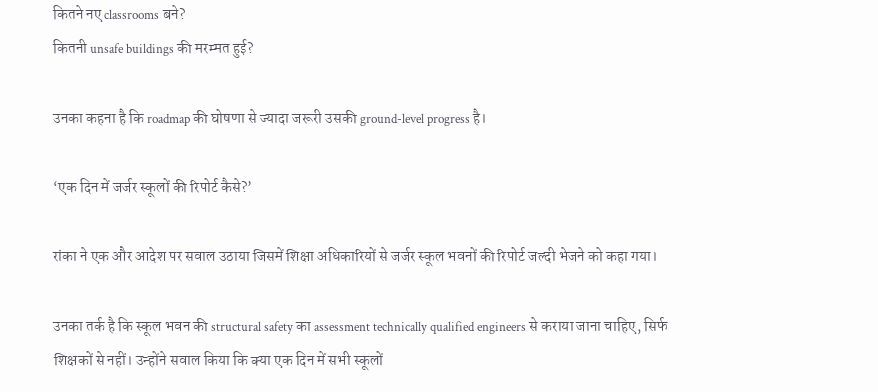कितने नए classrooms बने?
कितनी unsafe buildings की मरम्मत हुई?

उनका कहना है कि roadmap की घोषणा से ज्यादा जरूरी उसकी ground-level progress है।

‘एक दिन में जर्जर स्कूलों की रिपोर्ट कैसे?’

रांका ने एक और आदेश पर सवाल उठाया जिसमें शिक्षा अधिकारियों से जर्जर स्कूल भवनों की रिपोर्ट जल्दी भेजने को कहा गया।

उनका तर्क है कि स्कूल भवन की structural safety का assessment technically qualified engineers से कराया जाना चाहिए, सिर्फ शिक्षकों से नहीं। उन्होंने सवाल किया कि क्या एक दिन में सभी स्कूलों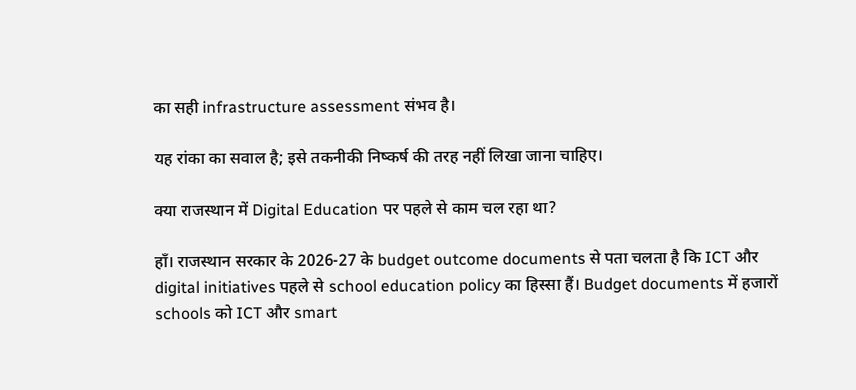का सही infrastructure assessment संभव है।

यह रांका का सवाल है; इसे तकनीकी निष्कर्ष की तरह नहीं लिखा जाना चाहिए।

क्या राजस्थान में Digital Education पर पहले से काम चल रहा था?

हाँ। राजस्थान सरकार के 2026-27 के budget outcome documents से पता चलता है कि ICT और digital initiatives पहले से school education policy का हिस्सा हैं। Budget documents में हजारों schools को ICT और smart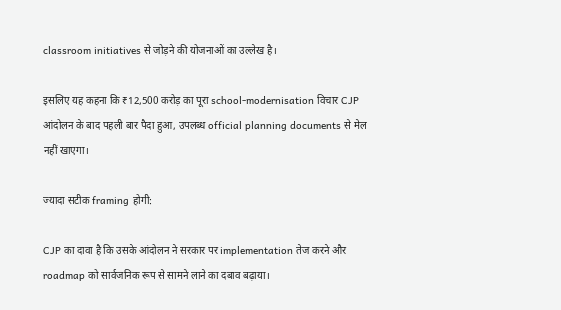classroom initiatives से जोड़ने की योजनाओं का उल्लेख है।

इसलिए यह कहना कि ₹12,500 करोड़ का पूरा school-modernisation विचार CJP आंदोलन के बाद पहली बार पैदा हुआ, उपलब्ध official planning documents से मेल नहीं खाएगा।

ज्यादा सटीक framing होगी:

CJP का दावा है कि उसके आंदोलन ने सरकार पर implementation तेज करने और roadmap को सार्वजनिक रूप से सामने लाने का दबाव बढ़ाया।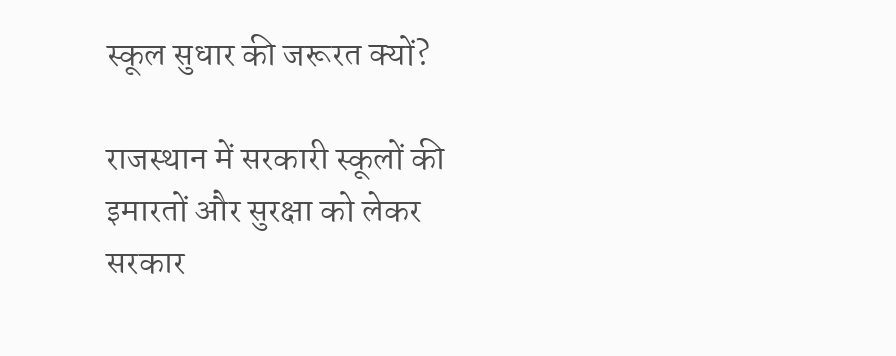स्कूल सुधार की जरूरत क्यों?

राजस्थान में सरकारी स्कूलों की इमारतों और सुरक्षा को लेकर सरकार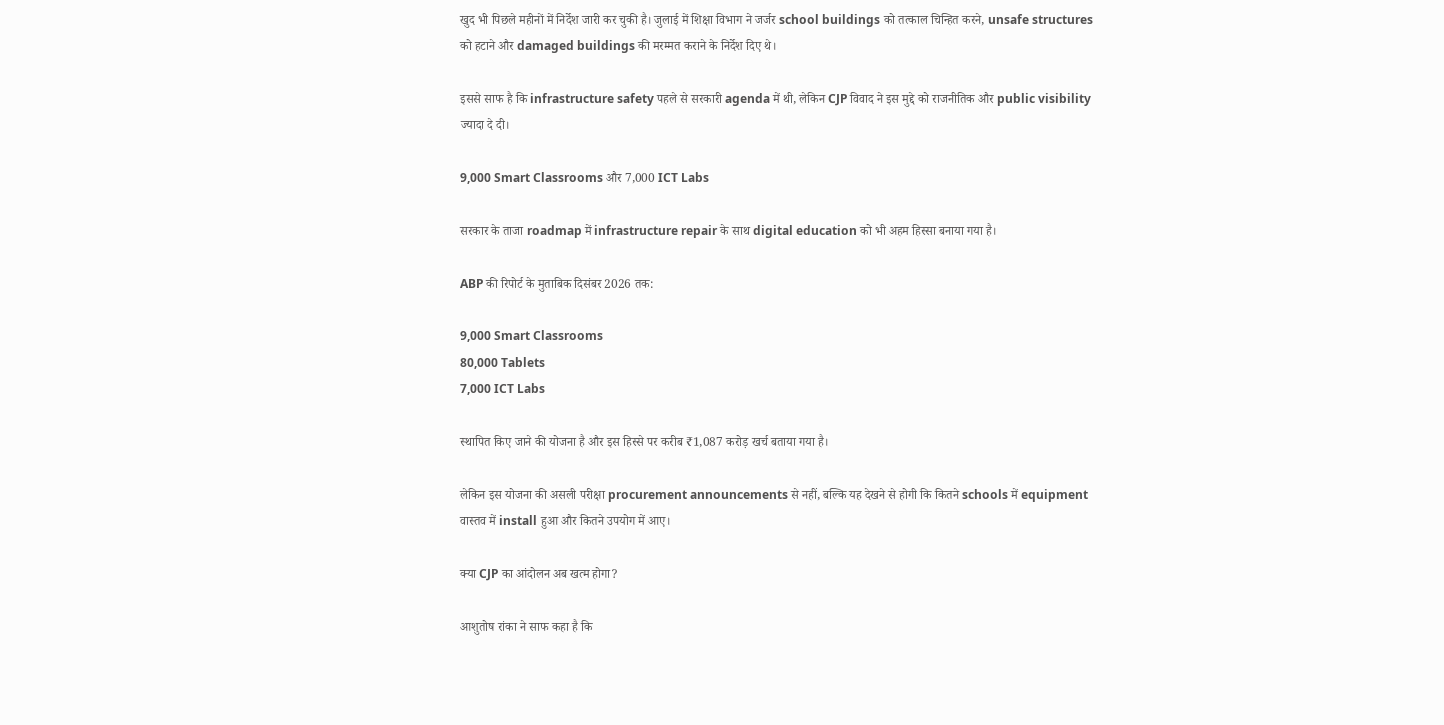खुद भी पिछले महीनों में निर्देश जारी कर चुकी है। जुलाई में शिक्षा विभाग ने जर्जर school buildings को तत्काल चिन्हित करने, unsafe structures को हटाने और damaged buildings की मरम्मत कराने के निर्देश दिए थे।

इससे साफ है कि infrastructure safety पहले से सरकारी agenda में थी, लेकिन CJP विवाद ने इस मुद्दे को राजनीतिक और public visibility ज्यादा दे दी।

9,000 Smart Classrooms और 7,000 ICT Labs

सरकार के ताजा roadmap में infrastructure repair के साथ digital education को भी अहम हिस्सा बनाया गया है।

ABP की रिपोर्ट के मुताबिक दिसंबर 2026 तक:

9,000 Smart Classrooms
80,000 Tablets
7,000 ICT Labs

स्थापित किए जाने की योजना है और इस हिस्से पर करीब ₹1,087 करोड़ खर्च बताया गया है।

लेकिन इस योजना की असली परीक्षा procurement announcements से नहीं, बल्कि यह देखने से होगी कि कितने schools में equipment वास्तव में install हुआ और कितने उपयोग में आए।

क्या CJP का आंदोलन अब खत्म होगा?

आशुतोष रांका ने साफ कहा है कि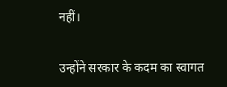नहीं।

उन्होंने सरकार के कदम का स्वागत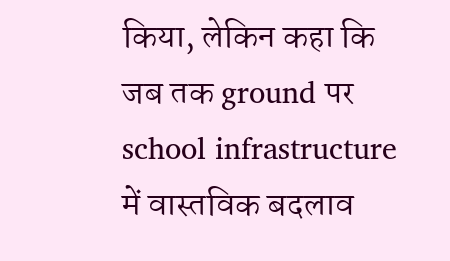किया, लेकिन कहा कि जब तक ground पर school infrastructure में वास्तविक बदलाव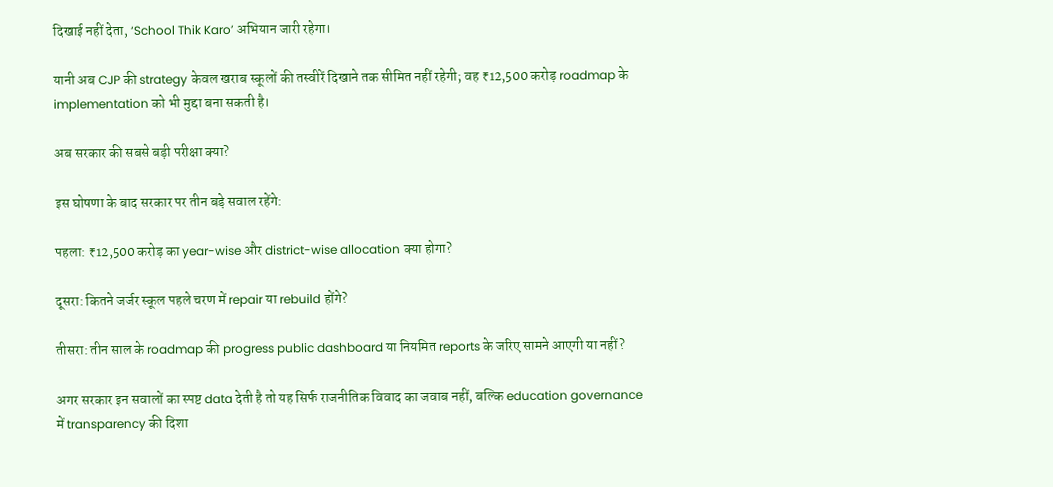दिखाई नहीं देता, ‘School Thik Karo’ अभियान जारी रहेगा।

यानी अब CJP की strategy केवल खराब स्कूलों की तस्वीरें दिखाने तक सीमित नहीं रहेगी; वह ₹12,500 करोड़ roadmap के implementation को भी मुद्दा बना सकती है।

अब सरकार की सबसे बड़ी परीक्षा क्या?

इस घोषणा के बाद सरकार पर तीन बड़े सवाल रहेंगे:

पहला: ₹12,500 करोड़ का year-wise और district-wise allocation क्या होगा?

दूसरा: कितने जर्जर स्कूल पहले चरण में repair या rebuild होंगे?

तीसरा: तीन साल के roadmap की progress public dashboard या नियमित reports के जरिए सामने आएगी या नहीं?

अगर सरकार इन सवालों का स्पष्ट data देती है तो यह सिर्फ राजनीतिक विवाद का जवाब नहीं, बल्कि education governance में transparency की दिशा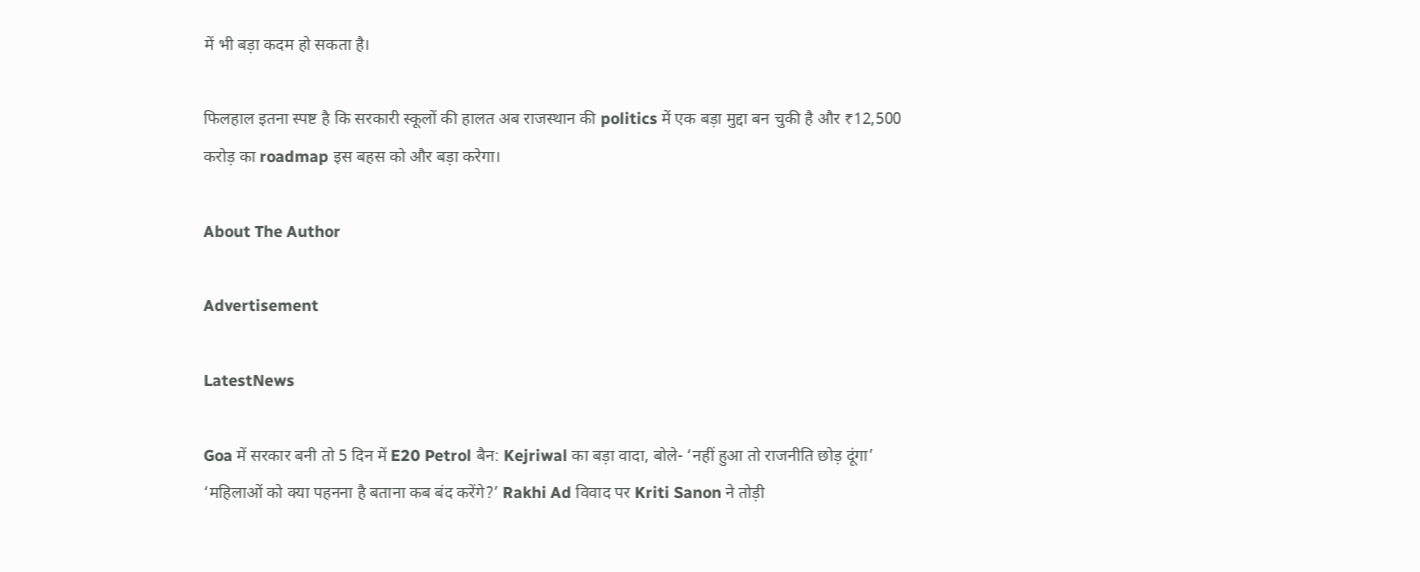में भी बड़ा कदम हो सकता है।

फिलहाल इतना स्पष्ट है कि सरकारी स्कूलों की हालत अब राजस्थान की politics में एक बड़ा मुद्दा बन चुकी है और ₹12,500 करोड़ का roadmap इस बहस को और बड़ा करेगा।

About The Author

Advertisement

LatestNews

Goa में सरकार बनी तो 5 दिन में E20 Petrol बैन: Kejriwal का बड़ा वादा, बोले- ‘नहीं हुआ तो राजनीति छोड़ दूंगा’
‘महिलाओं को क्या पहनना है बताना कब बंद करेंगे?’ Rakhi Ad विवाद पर Kriti Sanon ने तोड़ी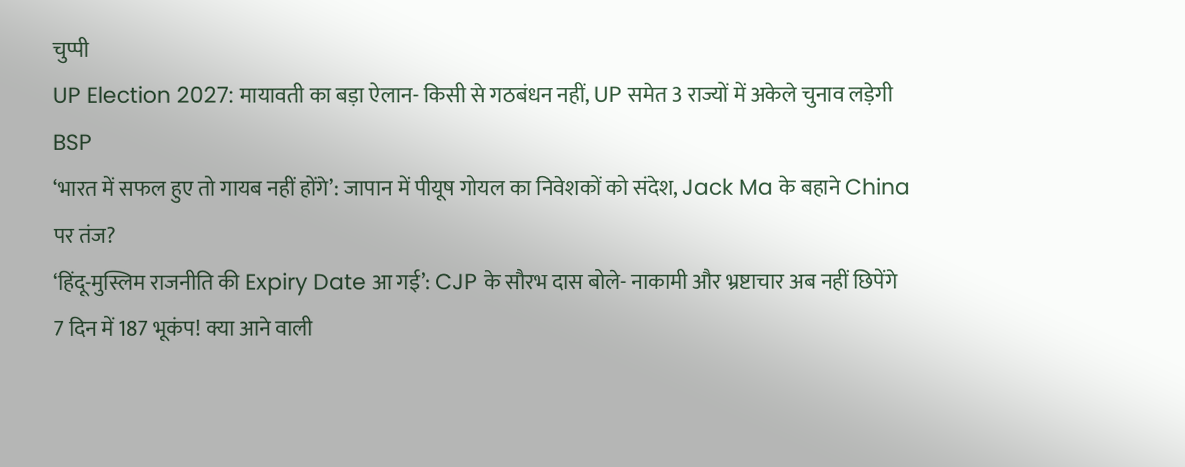चुप्पी
UP Election 2027: मायावती का बड़ा ऐलान- किसी से गठबंधन नहीं, UP समेत 3 राज्यों में अकेले चुनाव लड़ेगी BSP
‘भारत में सफल हुए तो गायब नहीं होंगे’: जापान में पीयूष गोयल का निवेशकों को संदेश, Jack Ma के बहाने China पर तंज?
‘हिंदू-मुस्लिम राजनीति की Expiry Date आ गई’: CJP के सौरभ दास बोले- नाकामी और भ्रष्टाचार अब नहीं छिपेंगे
7 दिन में 187 भूकंप! क्या आने वाली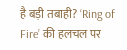है बड़ी तबाही? ‘Ring of Fire’ की हलचल पर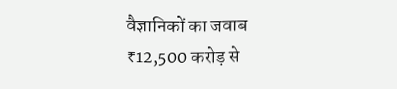वैज्ञानिकों का जवाब
₹12,500 करोड़ से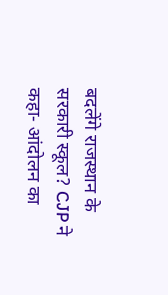बदलेंगे राजस्थान के सरकारी स्कूल? CJP ने कहा- आंदोलन का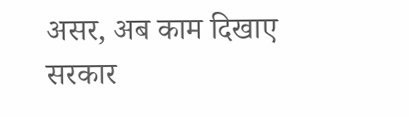असर, अब काम दिखाए सरकार